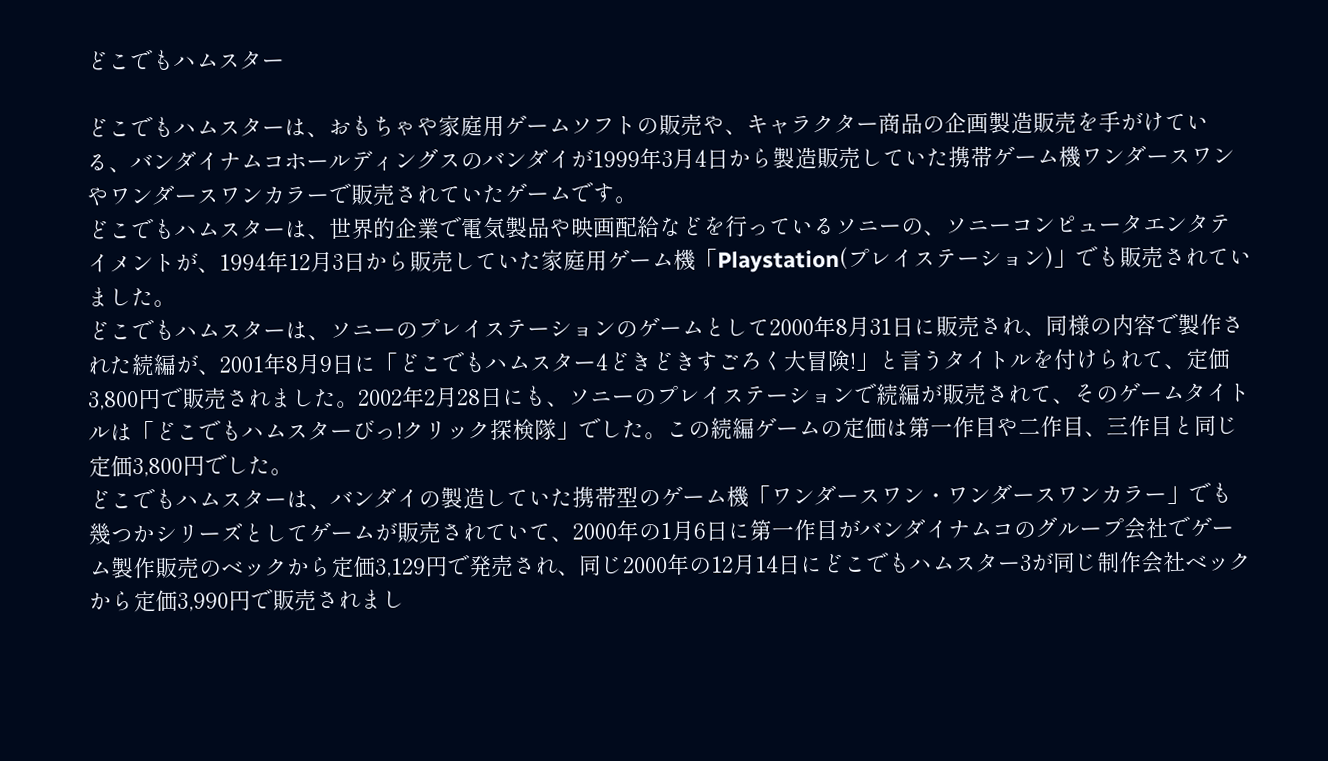どこでもハムスター

どこでもハムスターは、おもちゃや家庭用ゲームソフトの販売や、キャラクター商品の企画製造販売を手がけている、バンダイナムコホールディングスのバンダイが1999年3月4日から製造販売していた携帯ゲーム機ワンダースワンやワンダースワンカラーで販売されていたゲームです。
どこでもハムスターは、世界的企業で電気製品や映画配給などを行っているソニーの、ソニーコンピュータエンタテイメントが、1994年12月3日から販売していた家庭用ゲーム機「Playstation(プレイステーション)」でも販売されていました。
どこでもハムスターは、ソニーのプレイステーションのゲームとして2000年8月31日に販売され、同様の内容で製作された続編が、2001年8月9日に「どこでもハムスター4どきどきすごろく大冒険!」と言うタイトルを付けられて、定価3,800円で販売されました。2002年2月28日にも、ソニーのプレイステーションで続編が販売されて、そのゲームタイトルは「どこでもハムスターびっ!クリック探検隊」でした。この続編ゲームの定価は第一作目や二作目、三作目と同じ定価3,800円でした。
どこでもハムスターは、バンダイの製造していた携帯型のゲーム機「ワンダースワン・ワンダースワンカラー」でも幾つかシリーズとしてゲームが販売されていて、2000年の1月6日に第一作目がバンダイナムコのグループ会社でゲーム製作販売のベックから定価3,129円で発売され、同じ2000年の12月14日にどこでもハムスター3が同じ制作会社ベックから定価3,990円で販売されまし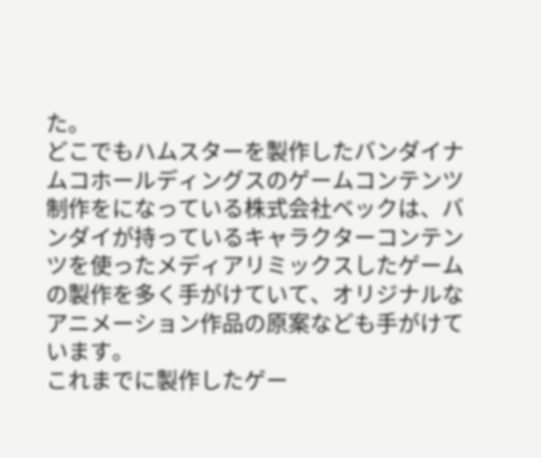た。
どこでもハムスターを製作したバンダイナムコホールディングスのゲームコンテンツ制作をになっている株式会社ベックは、バンダイが持っているキャラクターコンテンツを使ったメディアリミックスしたゲームの製作を多く手がけていて、オリジナルなアニメーション作品の原案なども手がけています。
これまでに製作したゲー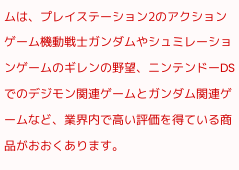ムは、プレイステーション2のアクションゲーム機動戦士ガンダムやシュミレーションゲームのギレンの野望、ニンテンドーDSでのデジモン関連ゲームとガンダム関連ゲームなど、業界内で高い評価を得ている商品がおおくあります。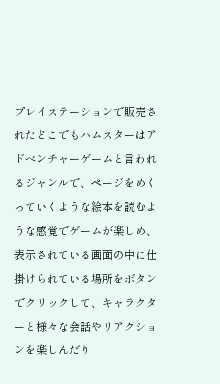プレイステーションで販売されたどこでもハムスターはアドベンチャーゲームと言われるジャンルで、ページをめくっていくような絵本を読むような感覚でゲームが楽しめ、表示されている画面の中に仕掛けられている場所をボタンでクリックして、キャラクターと様々な会話やリアクションを楽しんだり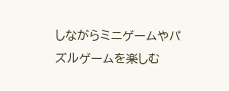しながらミニゲームやパズルゲームを楽しむ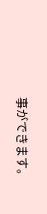事ができます。